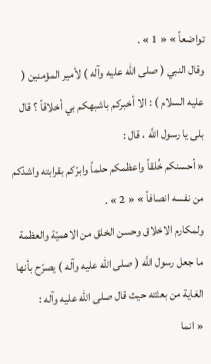تواضعاً » « 1 » .
وقال النبي ( صلى الله عليه وآله ) لأمير المؤمنين ( عليه السلام ) : الا أخبركم باشبهكم بي أخلاقاً ؟ قال بلى يا رسول اللَّه ، قال :
« أحسنكم خُلقاً واعظمكم حلماً وابرّكم بقرابته واشدّكم من نفسه انصافاً » « 2 » .
ولمكارم الاخلاق وحسن الخلق من الاهميّة والعظمة ما جعل رسول اللَّه ( صلى الله عليه وآله ) يصرّح بأنها الغاية من بعثته حيث قال صلى الله عليه وآله :
« انما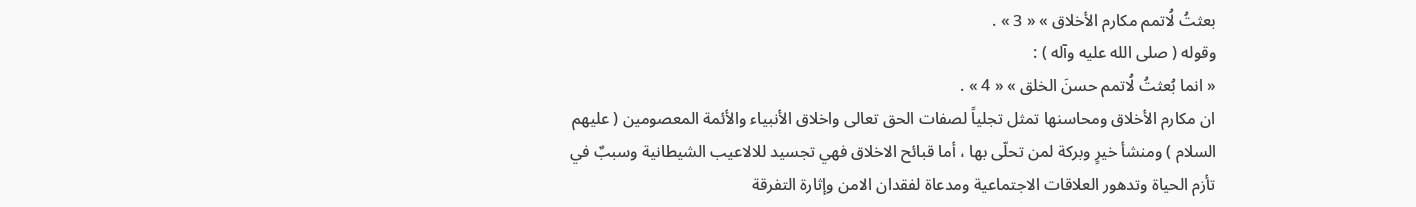بعثتُ لُاتمم مكارم الأخلاق » « 3 » .
وقوله ( صلى الله عليه وآله ) :
« انما بُعثتُ لُاتمم حسنَ الخلق » « 4 » .
ان مكارم الأخلاق ومحاسنها تمثل تجلياً لصفات الحق تعالى واخلاق الأنبياء والأئمة المعصومين ( عليهم السلام ) ومنشأ خيرٍ وبركة لمن تحلّى بها ، أما قبائح الاخلاق فهي تجسيد للالاعيب الشيطانية وسببٌ في تأزم الحياة وتدهور العلاقات الاجتماعية ومدعاة لفقدان الامن وإثارة التفرقة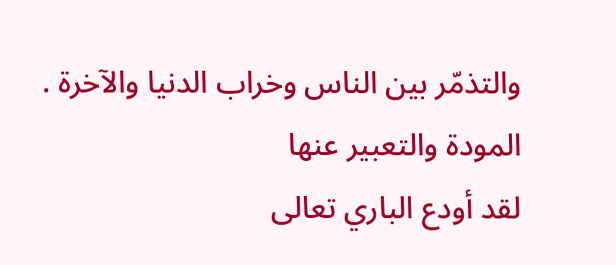والتذمّر بين الناس وخراب الدنيا والآخرة .
المودة والتعبير عنها
لقد أودع الباري تعالى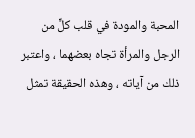المحبة والمودة في قلب كلٍّ من الرجل والمرأة تجاه بعضهما ، واعتبر ذلك من آياته ، وهذه الحقيقة تمثل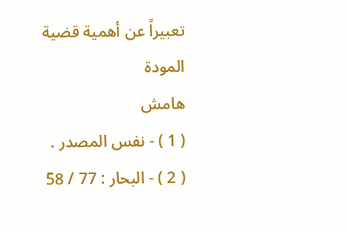تعبيراً عن أهمية قضية المودة
هامش
( 1 ) - نفس المصدر .
( 2 ) - البحار : 77 / 58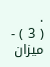.
( 3 ) - ميزان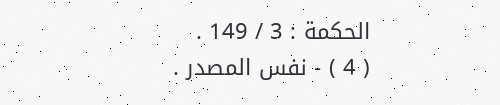الحكمة : 3 / 149 .
( 4 ) - نفس المصدر .